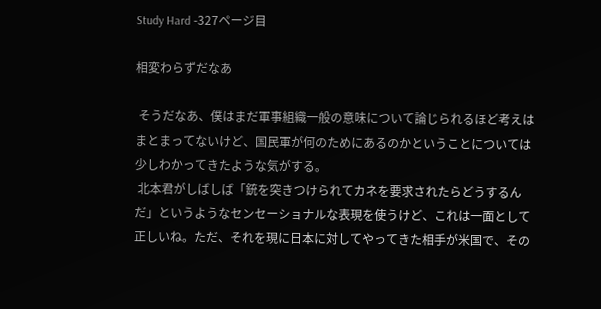Study Hard -327ページ目

相変わらずだなあ

 そうだなあ、僕はまだ軍事組織一般の意味について論じられるほど考えはまとまってないけど、国民軍が何のためにあるのかということについては少しわかってきたような気がする。
 北本君がしばしば「銃を突きつけられてカネを要求されたらどうするんだ」というようなセンセーショナルな表現を使うけど、これは一面として正しいね。ただ、それを現に日本に対してやってきた相手が米国で、その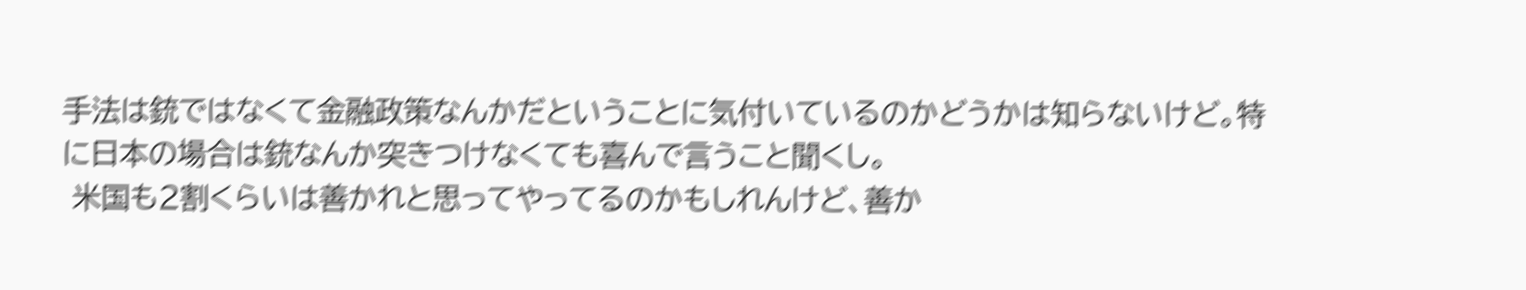手法は銃ではなくて金融政策なんかだということに気付いているのかどうかは知らないけど。特に日本の場合は銃なんか突きつけなくても喜んで言うこと聞くし。
 米国も2割くらいは善かれと思ってやってるのかもしれんけど、善か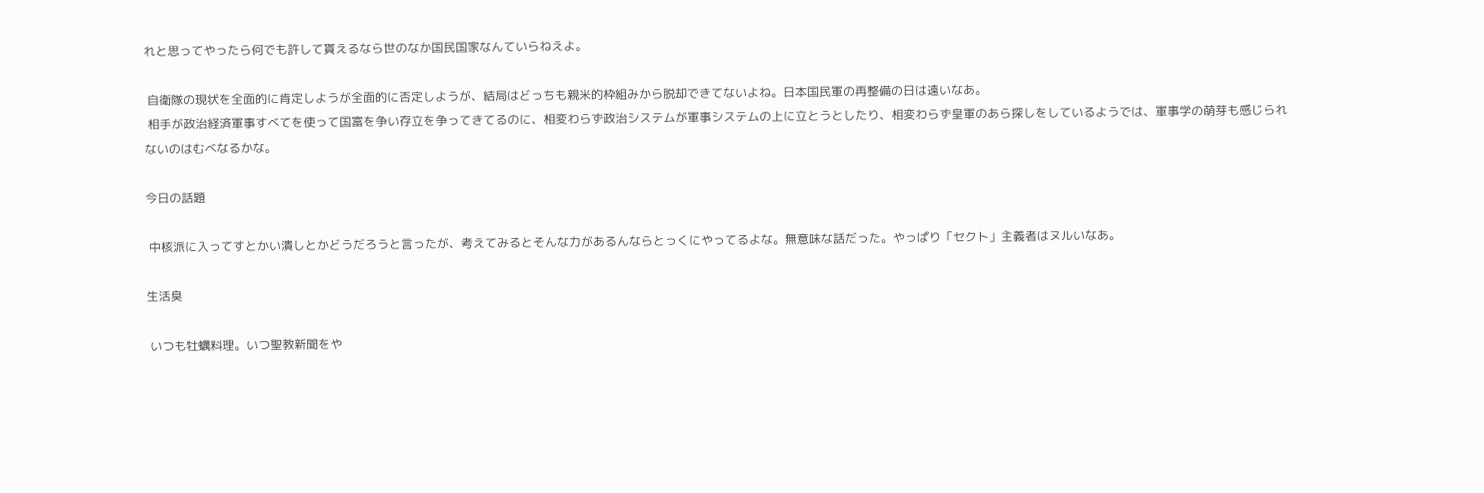れと思ってやったら何でも許して貰えるなら世のなか国民国家なんていらねえよ。

 自衛隊の現状を全面的に肯定しようが全面的に否定しようが、結局はどっちも親米的枠組みから脱却できてないよね。日本国民軍の再整備の日は遠いなあ。
 相手が政治経済軍事すべてを使って国富を争い存立を争ってきてるのに、相変わらず政治システムが軍事システムの上に立とうとしたり、相変わらず皇軍のあら探しをしているようでは、軍事学の萌芽も感じられないのはむべなるかな。

今日の話題

 中核派に入ってすとかい潰しとかどうだろうと言ったが、考えてみるとそんな力があるんならとっくにやってるよな。無意味な話だった。やっぱり「セクト」主義者はヌルいなあ。

生活臭

 いつも牡蠣料理。いつ聖教新聞をや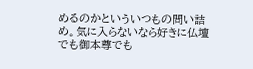めるのかといういつもの問い詰め。気に入らないなら好きに仏壇でも御本尊でも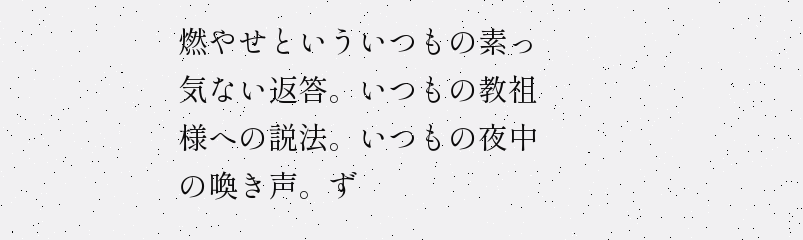燃やせといういつもの素っ気ない返答。いつもの教祖様への説法。いつもの夜中の喚き声。ず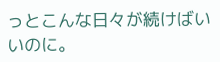っとこんな日々が続けばいいのに。